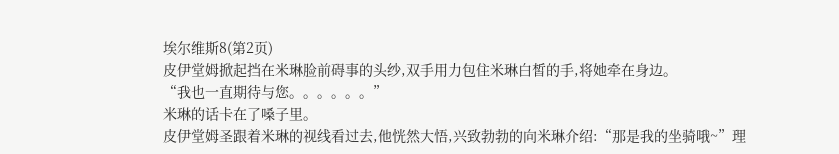埃尔维斯8(第2页)
皮伊堂姆掀起挡在米琳脸前碍事的头纱,双手用力包住米琳白皙的手,将她牵在身边。
“我也一直期待与您。。。。。。”
米琳的话卡在了嗓子里。
皮伊堂姆圣跟着米琳的视线看过去,他恍然大悟,兴致勃勃的向米琳介绍:“那是我的坐骑哦~”理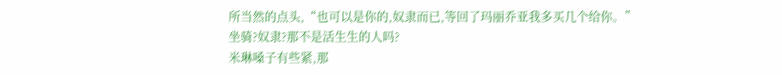所当然的点头,“也可以是你的,奴隶而已,等回了玛丽乔亚我多买几个给你。”
坐骑?奴隶?那不是活生生的人吗?
米琳嗓子有些紧,那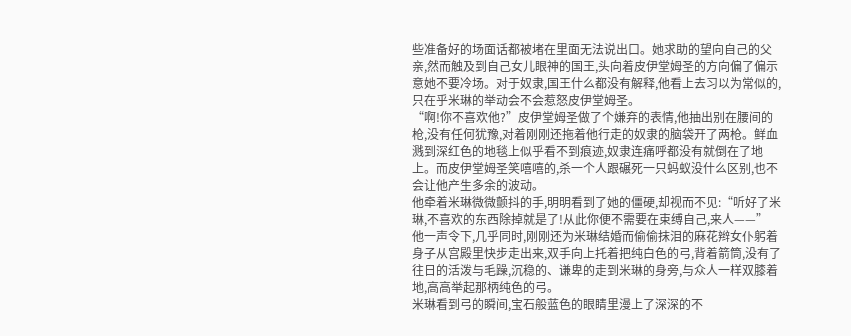些准备好的场面话都被堵在里面无法说出口。她求助的望向自己的父亲,然而触及到自己女儿眼神的国王,头向着皮伊堂姆圣的方向偏了偏示意她不要冷场。对于奴隶,国王什么都没有解释,他看上去习以为常似的,只在乎米琳的举动会不会惹怒皮伊堂姆圣。
“啊!你不喜欢他?”皮伊堂姆圣做了个嫌弃的表情,他抽出别在腰间的枪,没有任何犹豫,对着刚刚还拖着他行走的奴隶的脑袋开了两枪。鲜血溅到深红色的地毯上似乎看不到痕迹,奴隶连痛呼都没有就倒在了地上。而皮伊堂姆圣笑嘻嘻的,杀一个人跟碾死一只蚂蚁没什么区别,也不会让他产生多余的波动。
他牵着米琳微微颤抖的手,明明看到了她的僵硬,却视而不见:“听好了米琳,不喜欢的东西除掉就是了!从此你便不需要在束缚自己,来人——”
他一声令下,几乎同时,刚刚还为米琳结婚而偷偷抹泪的麻花辫女仆躬着身子从宫殿里快步走出来,双手向上托着把纯白色的弓,背着箭筒,没有了往日的活泼与毛躁,沉稳的、谦卑的走到米琳的身旁,与众人一样双膝着地,高高举起那柄纯色的弓。
米琳看到弓的瞬间,宝石般蓝色的眼睛里漫上了深深的不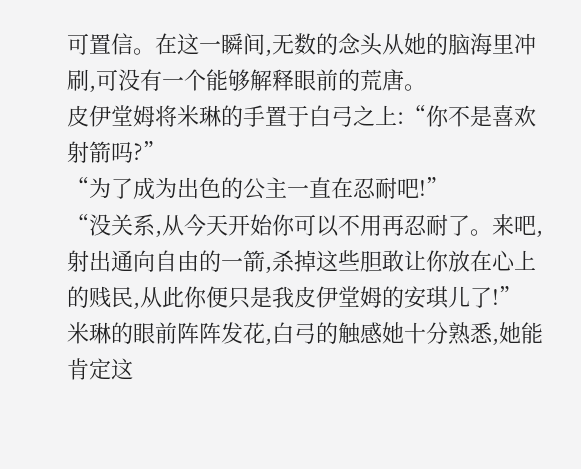可置信。在这一瞬间,无数的念头从她的脑海里冲刷,可没有一个能够解释眼前的荒唐。
皮伊堂姆将米琳的手置于白弓之上:“你不是喜欢射箭吗?”
“为了成为出色的公主一直在忍耐吧!”
“没关系,从今天开始你可以不用再忍耐了。来吧,射出通向自由的一箭,杀掉这些胆敢让你放在心上的贱民,从此你便只是我皮伊堂姆的安琪儿了!”
米琳的眼前阵阵发花,白弓的触感她十分熟悉,她能肯定这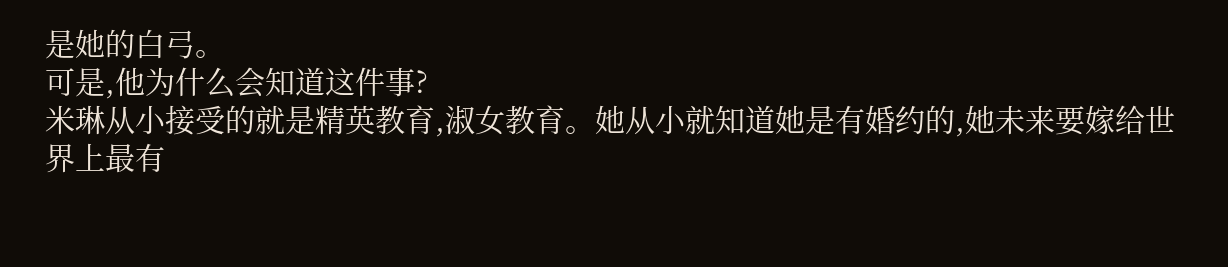是她的白弓。
可是,他为什么会知道这件事?
米琳从小接受的就是精英教育,淑女教育。她从小就知道她是有婚约的,她未来要嫁给世界上最有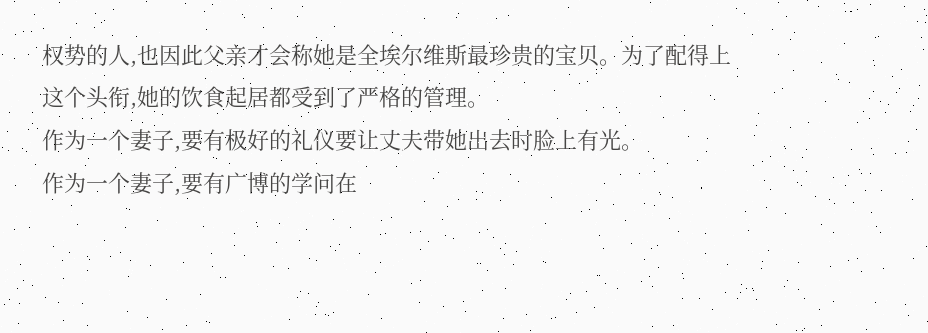权势的人,也因此父亲才会称她是全埃尔维斯最珍贵的宝贝。为了配得上这个头衔,她的饮食起居都受到了严格的管理。
作为一个妻子,要有极好的礼仪要让丈夫带她出去时脸上有光。
作为一个妻子,要有广博的学问在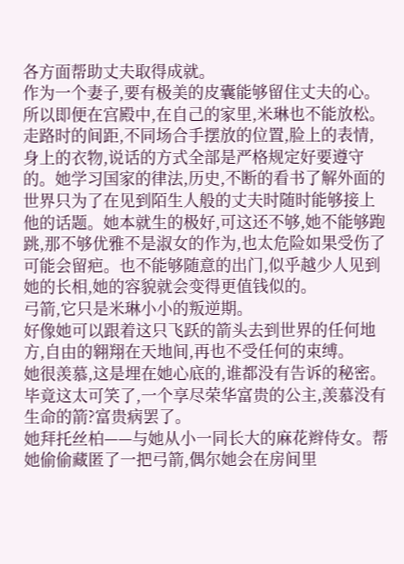各方面帮助丈夫取得成就。
作为一个妻子,要有极美的皮囊能够留住丈夫的心。
所以即便在宫殿中,在自己的家里,米琳也不能放松。走路时的间距,不同场合手摆放的位置,脸上的表情,身上的衣物,说话的方式全部是严格规定好要遵守的。她学习国家的律法,历史,不断的看书了解外面的世界只为了在见到陌生人般的丈夫时随时能够接上他的话题。她本就生的极好,可这还不够,她不能够跑跳,那不够优雅不是淑女的作为,也太危险如果受伤了可能会留疤。也不能够随意的出门,似乎越少人见到她的长相,她的容貌就会变得更值钱似的。
弓箭,它只是米琳小小的叛逆期。
好像她可以跟着这只飞跃的箭头去到世界的任何地方,自由的翱翔在天地间,再也不受任何的束缚。
她很羡慕,这是埋在她心底的,谁都没有告诉的秘密。
毕竟这太可笑了,一个享尽荣华富贵的公主,羡慕没有生命的箭?富贵病罢了。
她拜托丝柏——与她从小一同长大的麻花辫侍女。帮她偷偷藏匿了一把弓箭,偶尔她会在房间里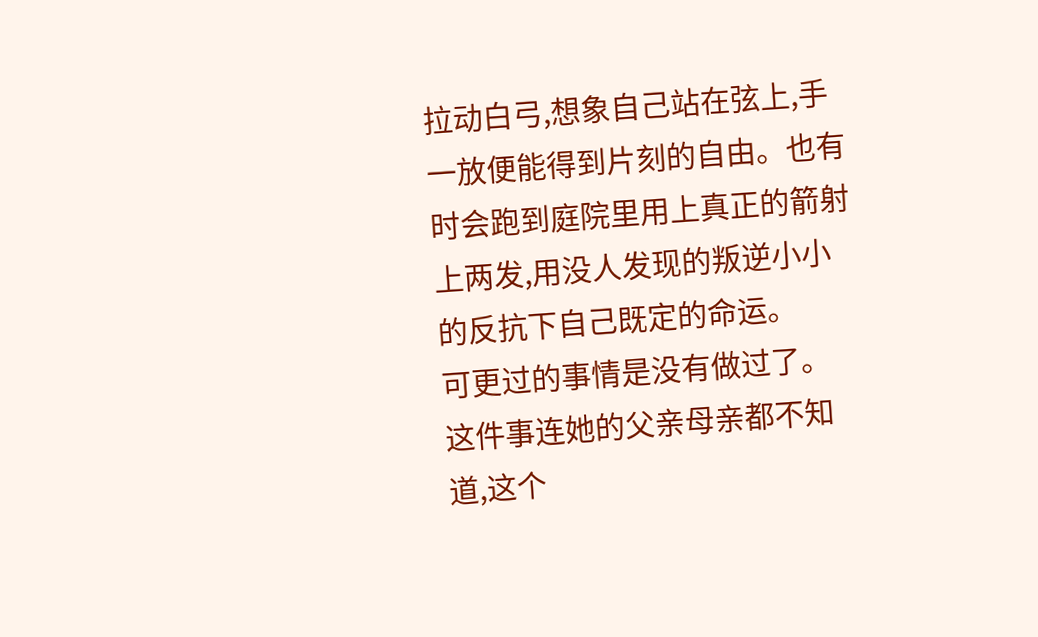拉动白弓,想象自己站在弦上,手一放便能得到片刻的自由。也有时会跑到庭院里用上真正的箭射上两发,用没人发现的叛逆小小的反抗下自己既定的命运。
可更过的事情是没有做过了。
这件事连她的父亲母亲都不知道,这个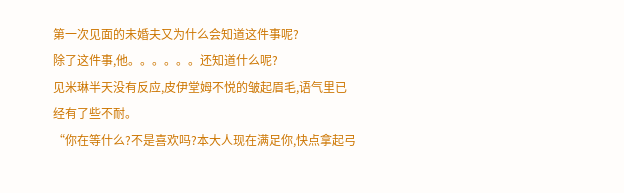第一次见面的未婚夫又为什么会知道这件事呢?
除了这件事,他。。。。。。还知道什么呢?
见米琳半天没有反应,皮伊堂姆不悦的皱起眉毛,语气里已经有了些不耐。
“你在等什么?不是喜欢吗?本大人现在满足你,快点拿起弓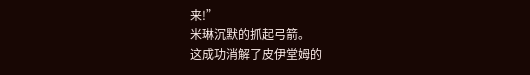来!”
米琳沉默的抓起弓箭。
这成功消解了皮伊堂姆的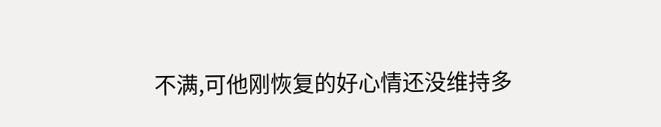不满,可他刚恢复的好心情还没维持多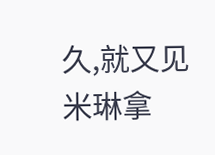久,就又见米琳拿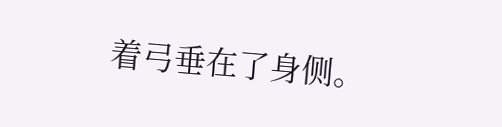着弓垂在了身侧。